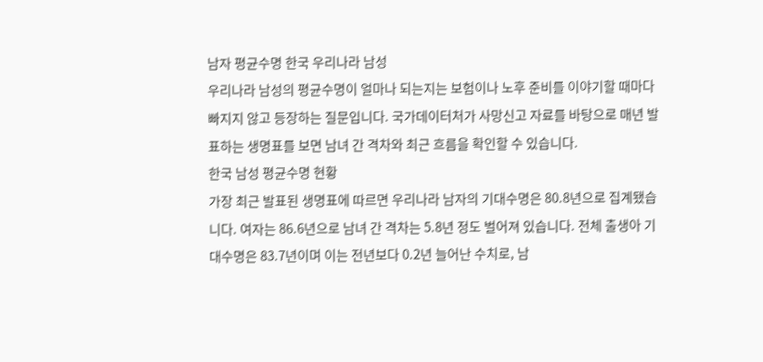남자 평균수명 한국 우리나라 남성
우리나라 남성의 평균수명이 얼마나 되는지는 보험이나 노후 준비를 이야기할 때마다 빠지지 않고 등장하는 질문입니다. 국가데이터처가 사망신고 자료를 바탕으로 매년 발표하는 생명표를 보면 남녀 간 격차와 최근 흐름을 확인할 수 있습니다.
한국 남성 평균수명 현황
가장 최근 발표된 생명표에 따르면 우리나라 남자의 기대수명은 80.8년으로 집계됐습니다. 여자는 86.6년으로 남녀 간 격차는 5.8년 정도 벌어져 있습니다. 전체 출생아 기대수명은 83.7년이며 이는 전년보다 0.2년 늘어난 수치로, 남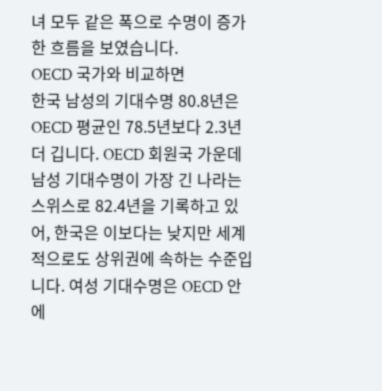녀 모두 같은 폭으로 수명이 증가한 흐름을 보였습니다.
OECD 국가와 비교하면
한국 남성의 기대수명 80.8년은 OECD 평균인 78.5년보다 2.3년 더 깁니다. OECD 회원국 가운데 남성 기대수명이 가장 긴 나라는 스위스로 82.4년을 기록하고 있어, 한국은 이보다는 낮지만 세계적으로도 상위권에 속하는 수준입니다. 여성 기대수명은 OECD 안에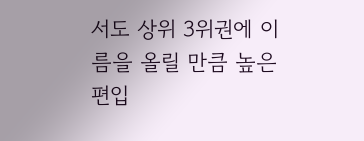서도 상위 3위권에 이름을 올릴 만큼 높은 편입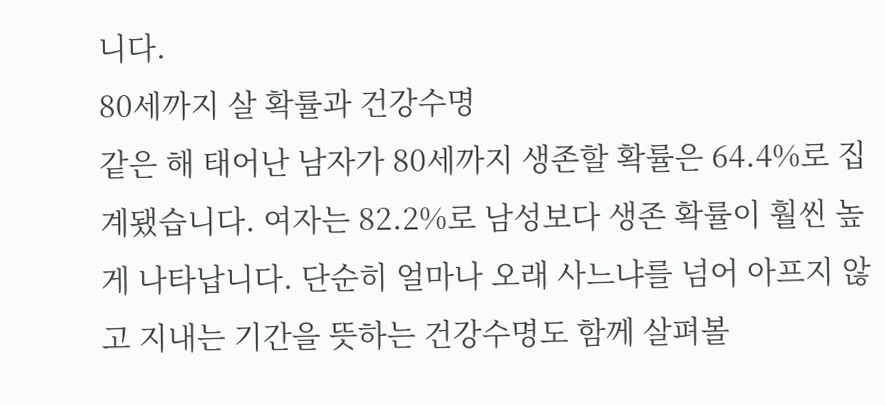니다.
80세까지 살 확률과 건강수명
같은 해 태어난 남자가 80세까지 생존할 확률은 64.4%로 집계됐습니다. 여자는 82.2%로 남성보다 생존 확률이 훨씬 높게 나타납니다. 단순히 얼마나 오래 사느냐를 넘어 아프지 않고 지내는 기간을 뜻하는 건강수명도 함께 살펴볼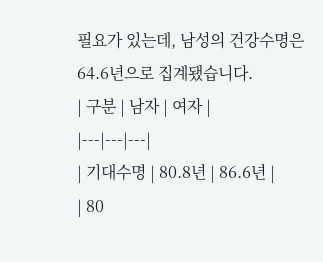필요가 있는데, 남성의 건강수명은 64.6년으로 집계됐습니다.
| 구분 | 남자 | 여자 |
|---|---|---|
| 기대수명 | 80.8년 | 86.6년 |
| 80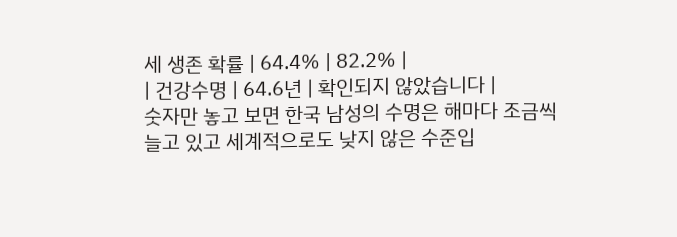세 생존 확률 | 64.4% | 82.2% |
| 건강수명 | 64.6년 | 확인되지 않았습니다 |
숫자만 놓고 보면 한국 남성의 수명은 해마다 조금씩 늘고 있고 세계적으로도 낮지 않은 수준입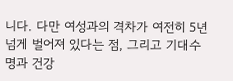니다. 다만 여성과의 격차가 여전히 5년 넘게 벌어져 있다는 점, 그리고 기대수명과 건강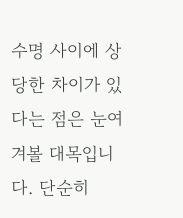수명 사이에 상당한 차이가 있다는 점은 눈여겨볼 대목입니다. 단순히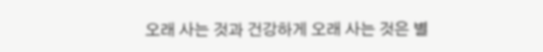오래 사는 것과 건강하게 오래 사는 것은 별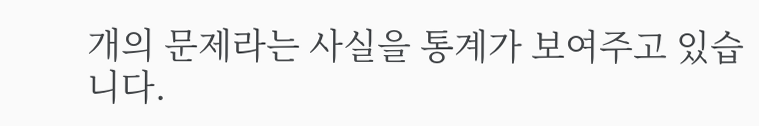개의 문제라는 사실을 통계가 보여주고 있습니다.